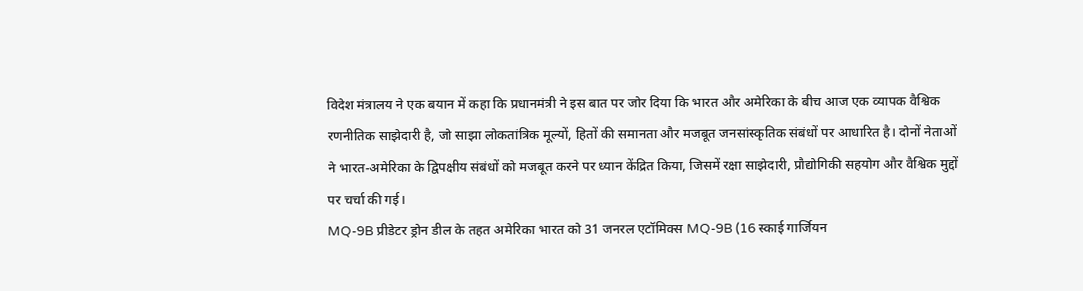विदेश मंत्रालय ने एक बयान में कहा कि प्रधानमंत्री ने इस बात पर जोर दिया कि भारत और अमेरिका के बीच आज एक व्यापक वैश्विक रणनीतिक साझेदारी है, जो साझा लोकतांत्रिक मूल्यों, हितों की समानता और मजबूत जनसांस्कृतिक संबंधों पर आधारित है। दोनों नेताओं ने भारत-अमेरिका के द्विपक्षीय संबंधों को मजबूत करने पर ध्यान केंद्रित किया, जिसमें रक्षा साझेदारी, प्रौद्योगिकी सहयोग और वैश्विक मुद्दों पर चर्चा की गई।
MQ-9B प्रीडेटर ड्रोन डील के तहत अमेरिका भारत को 31 जनरल एटॉमिक्स MQ-9B (16 स्काई गार्जियन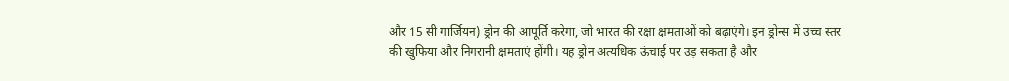और 15 सी गार्जियन) ड्रोन की आपूर्ति करेगा, जो भारत की रक्षा क्षमताओं को बढ़ाएंगे। इन ड्रोन्स में उच्च स्तर की खुफिया और निगरानी क्षमताएं होंगी। यह ड्रोन अत्यधिक ऊंचाई पर उड़ सकता है और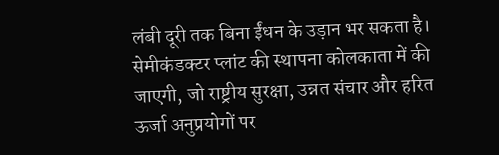लंबी दूरी तक बिना ईंधन के उड़ान भर सकता है।
सेमीकंडक्टर प्लांट की स्थापना कोलकाता में की जाएगी, जो राष्ट्रीय सुरक्षा, उन्नत संचार और हरित ऊर्जा अनुप्रयोगों पर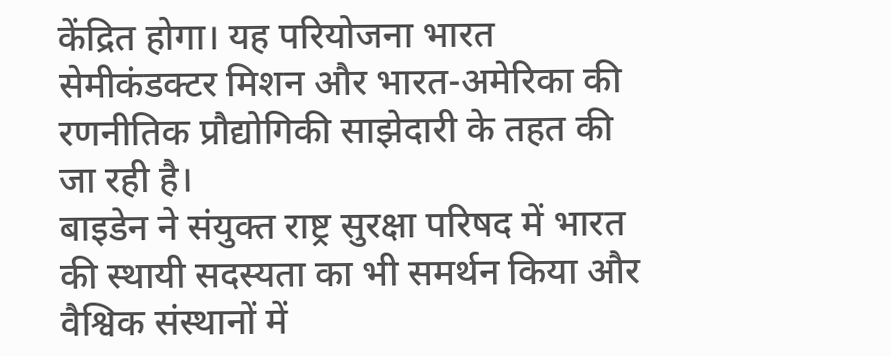केंद्रित होगा। यह परियोजना भारत सेमीकंडक्टर मिशन और भारत-अमेरिका की रणनीतिक प्रौद्योगिकी साझेदारी के तहत की जा रही है।
बाइडेन ने संयुक्त राष्ट्र सुरक्षा परिषद में भारत की स्थायी सदस्यता का भी समर्थन किया और वैश्विक संस्थानों में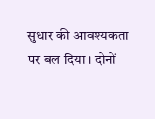सुधार की आवश्यकता पर बल दिया। दोनों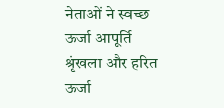नेताओं ने स्वच्छ ऊर्जा आपूर्ति श्रृंखला और हरित ऊर्जा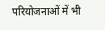परियोजनाओं में भी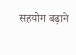सहयोग बढ़ाने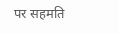पर सहमति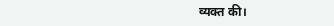व्यक्त की।